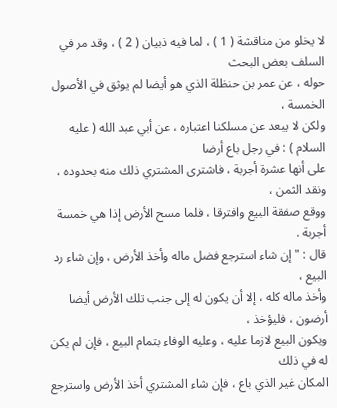لا يخلو من مناقشة ( 1 ) ، لما فيه ذبيان ( 2 ) ، وقد مر في السلف بعض البحث
حوله ، عن عمر بن حنظلة الذي هو أيضا لم يوثق في الأصول الخمسة ،
ولكن لا يبعد عن مسلكنا اعتباره ، عن أبي عبد الله ( عليه السلام ) : في رجل باع أرضا
على أنها عشرة أجربة ، فاشترى المشتري ذلك منه بحدوده ، ونقد الثمن ،
ووقع صفقة البيع وافترقا ، فلما مسح الأرض إذا هي خمسة أجربة .
قال : " إن شاء استرجع فضل ماله وأخذ الأرض ، وإن شاء رد البيع ،
وأخذ ماله كله ، إلا أن يكون له إلى جنب تلك الأرض أيضا أرضون ، فليؤخذ ،
ويكون البيع لازما عليه ، وعليه الوفاء بتمام البيع ، فإن لم يكن له في ذلك
المكان غير الذي باع ، فإن شاء المشتري أخذ الأرض واسترجع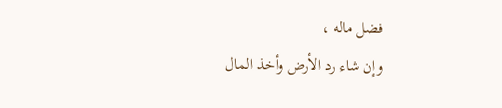فضل ماله ،
وإن شاء رد الأرض وأخذ المال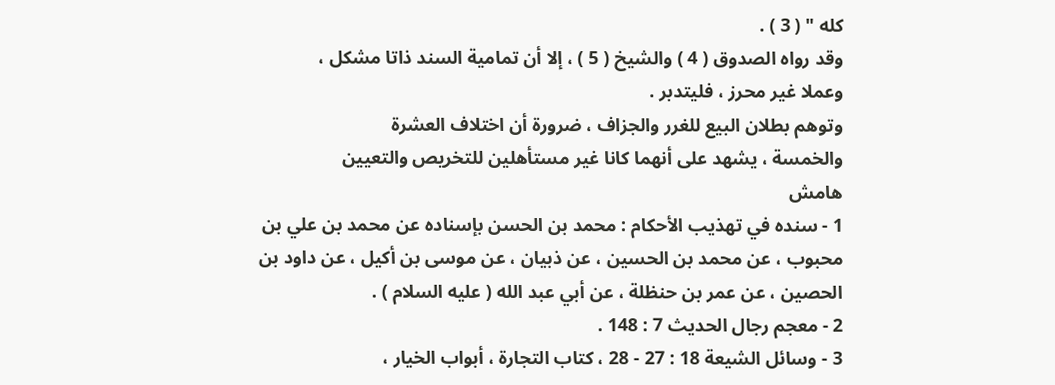كله " ( 3 ) .
وقد رواه الصدوق ( 4 ) والشيخ ( 5 ) ، إلا أن تمامية السند ذاتا مشكل ،
وعملا غير محرز ، فليتدبر .
وتوهم بطلان البيع للغرر والجزاف ، ضرورة أن اختلاف العشرة
والخمسة ، يشهد على أنهما كانا غير مستأهلين للتخريص والتعيين
هامش
1 - سنده في تهذيب الأحكام : محمد بن الحسن بإسناده عن محمد بن علي بن
محبوب ، عن محمد بن الحسين ، عن ذبيان ، عن موسى بن أكيل ، عن داود بن
الحصين ، عن عمر بن حنظلة ، عن أبي عبد الله ( عليه السلام ) .
2 - معجم رجال الحديث 7 : 148 .
3 - وسائل الشيعة 18 : 27 - 28 ، كتاب التجارة ، أبواب الخيار ،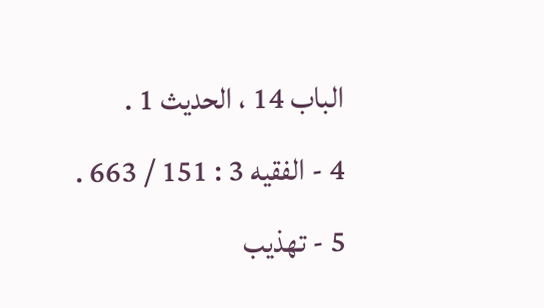الباب 14 ، الحديث 1 .
4 - الفقيه 3 : 151 / 663 .
5 - تهذيب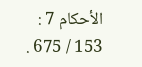الأحكام 7 : 153 / 675 .